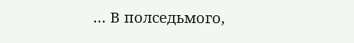… В полседьмого,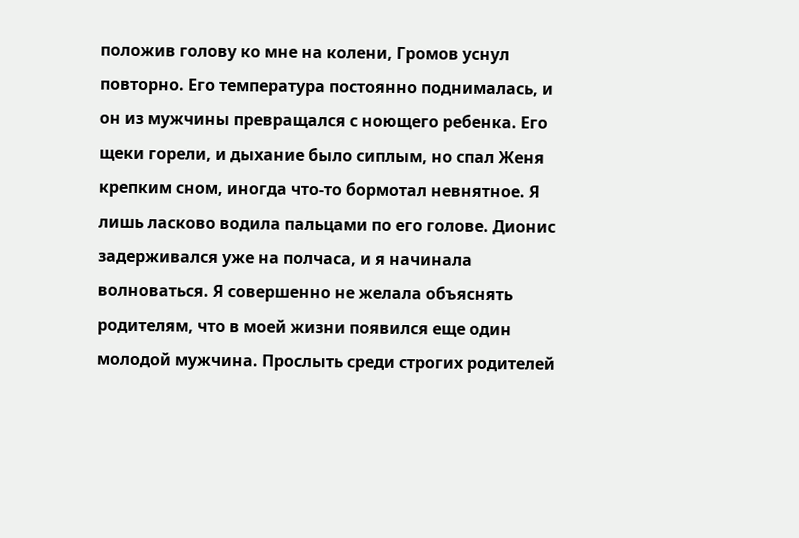положив голову ко мне на колени, Громов уснул повторно. Его температура постоянно поднималась, и он из мужчины превращался с ноющего ребенка. Его щеки горели, и дыхание было сиплым, но спал Женя крепким сном, иногда что-то бормотал невнятное. Я лишь ласково водила пальцами по его голове. Дионис задерживался уже на полчаса, и я начинала волноваться. Я совершенно не желала объяснять родителям, что в моей жизни появился еще один молодой мужчина. Прослыть среди строгих родителей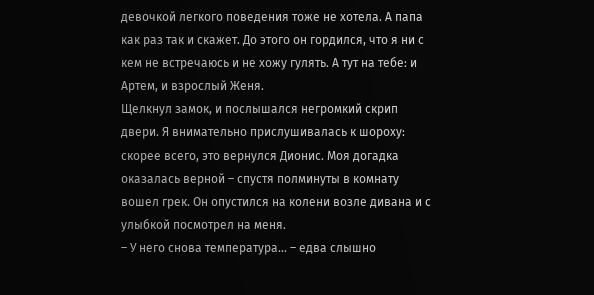девочкой легкого поведения тоже не хотела. А папа как раз так и скажет. До этого он гордился, что я ни с кем не встречаюсь и не хожу гулять. А тут на тебе: и Артем, и взрослый Женя.
Щелкнул замок, и послышался негромкий скрип двери. Я внимательно прислушивалась к шороху: скорее всего, это вернулся Дионис. Моя догадка оказалась верной – спустя полминуты в комнату вошел грек. Он опустился на колени возле дивана и с улыбкой посмотрел на меня.
– У него снова температура… – едва слышно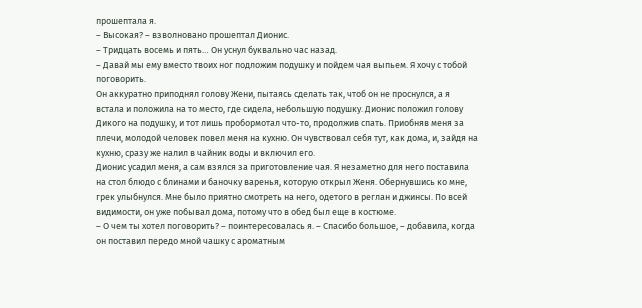прошептала я.
– Высокая? – взволновано прошептал Дионис.
– Тридцать восемь и пять… Он уснул буквально час назад.
– Давай мы ему вместо твоих ног подложим подушку и пойдем чая выпьем. Я хочу с тобой поговорить.
Он аккуратно приподнял голову Жени, пытаясь сделать так, чтоб он не проснулся, а я встала и положила на то место, где сидела, небольшую подушку. Дионис положил голову Дикого на подушку, и тот лишь пробормотал что-то, продолжив спать. Приобняв меня за плечи, молодой человек повел меня на кухню. Он чувствовал себя тут, как дома, и, зайдя на кухню, сразу же налил в чайник воды и включил его.
Дионис усадил меня, а сам взялся за приготовление чая. Я незаметно для него поставила на стол блюдо с блинами и баночку варенья, которую открыл Женя. Обернувшись ко мне, грек улыбнулся. Мне было приятно смотреть на него, одетого в реглан и джинсы. По всей видимости, он уже побывал дома, потому что в обед был еще в костюме.
– О чем ты хотел поговорить? – поинтересовалась я. – Спасибо большое, – добавила, когда он поставил передо мной чашку с ароматным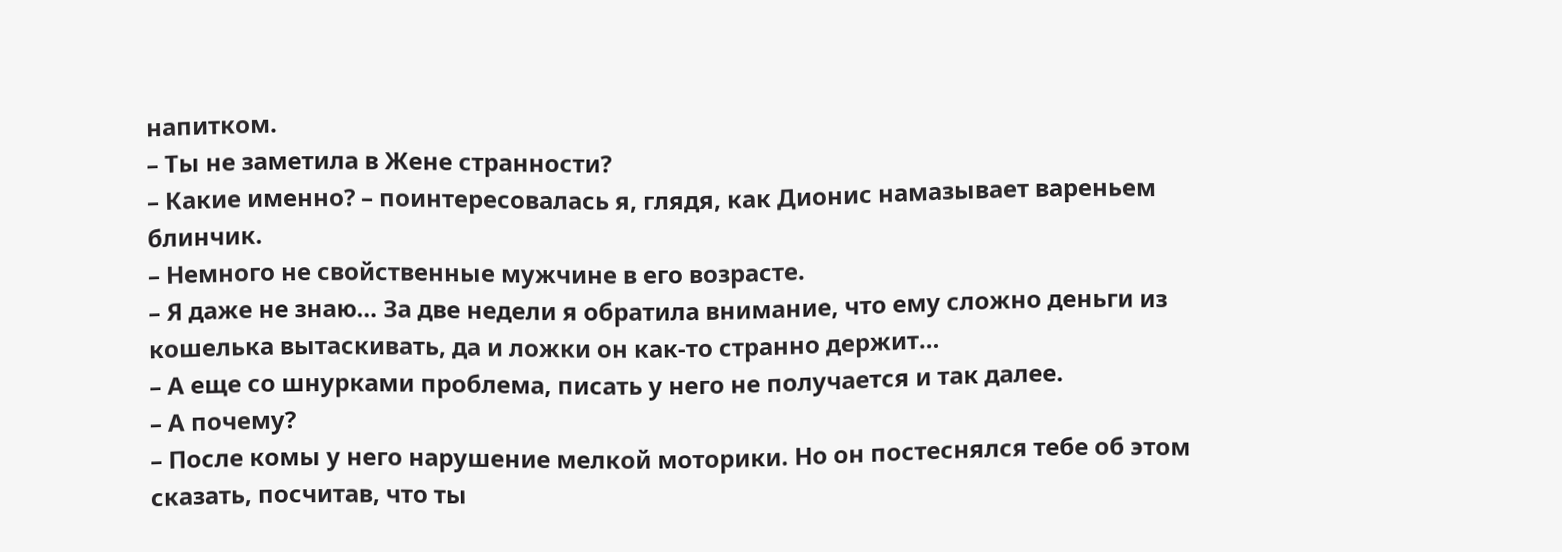напитком.
– Ты не заметила в Жене странности?
– Какие именно? – поинтересовалась я, глядя, как Дионис намазывает вареньем блинчик.
– Немного не свойственные мужчине в его возрасте.
– Я даже не знаю… За две недели я обратила внимание, что ему сложно деньги из кошелька вытаскивать, да и ложки он как-то странно держит…
– А еще со шнурками проблема, писать у него не получается и так далее.
– А почему?
– После комы у него нарушение мелкой моторики. Но он постеснялся тебе об этом сказать, посчитав, что ты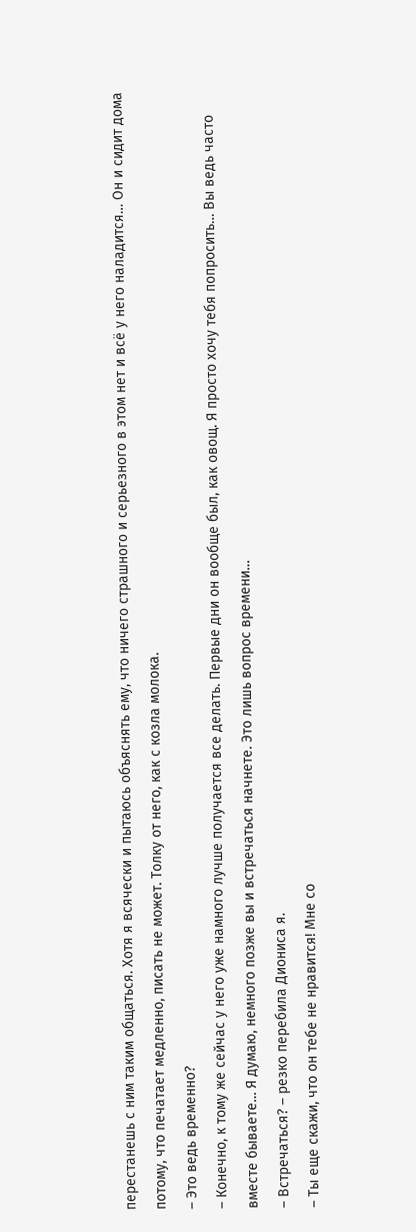перестанешь с ним таким общаться. Хотя я всячески и пытаюсь объяснять ему, что ничего страшного и серьезного в этом нет и всё у него наладится… Он и сидит дома потому, что печатает медленно, писать не может. Толку от него, как с козла молока.
– Это ведь временно?
– Конечно, к тому же сейчас у него уже намного лучше получается все делать. Первые дни он вообще был, как овощ. Я просто хочу тебя попросить… Вы ведь часто вместе бываете… Я думаю, немного позже вы и встречаться начнете. Это лишь вопрос времени…
– Встречаться? – резко перебила Диониса я.
– Ты еще скажи, что он тебе не нравится! Мне со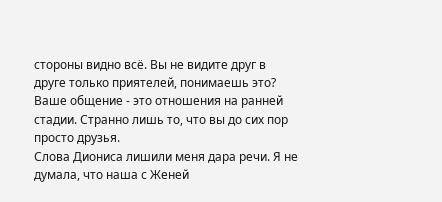стороны видно всё. Вы не видите друг в друге только приятелей, понимаешь это? Ваше общение - это отношения на ранней стадии. Странно лишь то, что вы до сих пор просто друзья.
Слова Диониса лишили меня дара речи. Я не думала, что наша с Женей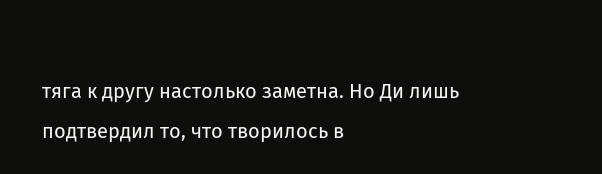тяга к другу настолько заметна. Но Ди лишь подтвердил то, что творилось в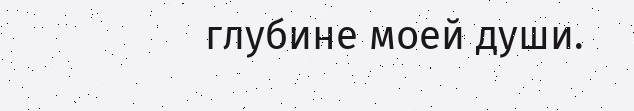глубине моей души.